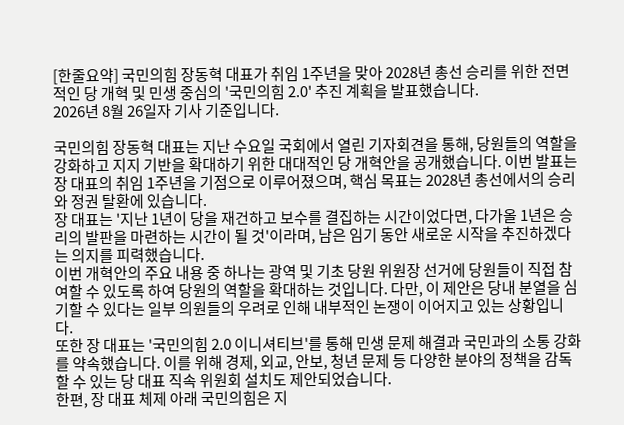[한줄요약] 국민의힘 장동혁 대표가 취임 1주년을 맞아 2028년 총선 승리를 위한 전면적인 당 개혁 및 민생 중심의 '국민의힘 2.0' 추진 계획을 발표했습니다.
2026년 8월 26일자 기사 기준입니다.

국민의힘 장동혁 대표는 지난 수요일 국회에서 열린 기자회견을 통해, 당원들의 역할을 강화하고 지지 기반을 확대하기 위한 대대적인 당 개혁안을 공개했습니다. 이번 발표는 장 대표의 취임 1주년을 기점으로 이루어졌으며, 핵심 목표는 2028년 총선에서의 승리와 정권 탈환에 있습니다.
장 대표는 '지난 1년이 당을 재건하고 보수를 결집하는 시간이었다면, 다가올 1년은 승리의 발판을 마련하는 시간이 될 것'이라며, 남은 임기 동안 새로운 시작을 추진하겠다는 의지를 피력했습니다.
이번 개혁안의 주요 내용 중 하나는 광역 및 기초 당원 위원장 선거에 당원들이 직접 참여할 수 있도록 하여 당원의 역할을 확대하는 것입니다. 다만, 이 제안은 당내 분열을 심기할 수 있다는 일부 의원들의 우려로 인해 내부적인 논쟁이 이어지고 있는 상황입니다.
또한 장 대표는 '국민의힘 2.0 이니셔티브'를 통해 민생 문제 해결과 국민과의 소통 강화를 약속했습니다. 이를 위해 경제, 외교, 안보, 청년 문제 등 다양한 분야의 정책을 감독할 수 있는 당 대표 직속 위원회 설치도 제안되었습니다.
한편, 장 대표 체제 아래 국민의힘은 지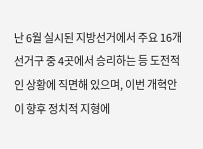난 6월 실시된 지방선거에서 주요 16개 선거구 중 4곳에서 승리하는 등 도전적인 상황에 직면해 있으며, 이번 개혁안이 향후 정치적 지형에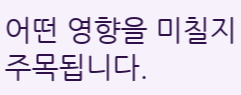어떤 영향을 미칠지 주목됩니다.